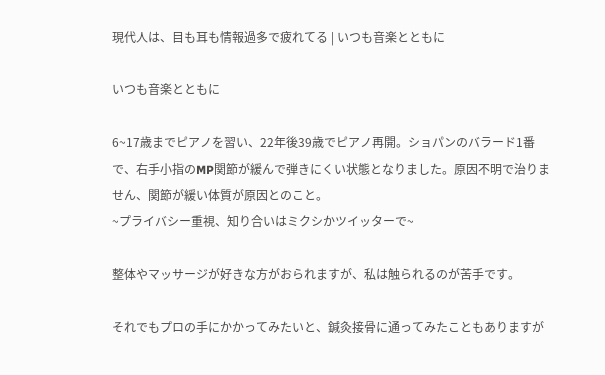現代人は、目も耳も情報過多で疲れてる | いつも音楽とともに

いつも音楽とともに

6~17歳までピアノを習い、22年後39歳でピアノ再開。ショパンのバラード1番で、右手小指のMP関節が緩んで弾きにくい状態となりました。原因不明で治りません、関節が緩い体質が原因とのこと。
~プライバシー重視、知り合いはミクシかツイッターで~

整体やマッサージが好きな方がおられますが、私は触られるのが苦手です。

それでもプロの手にかかってみたいと、鍼灸接骨に通ってみたこともありますが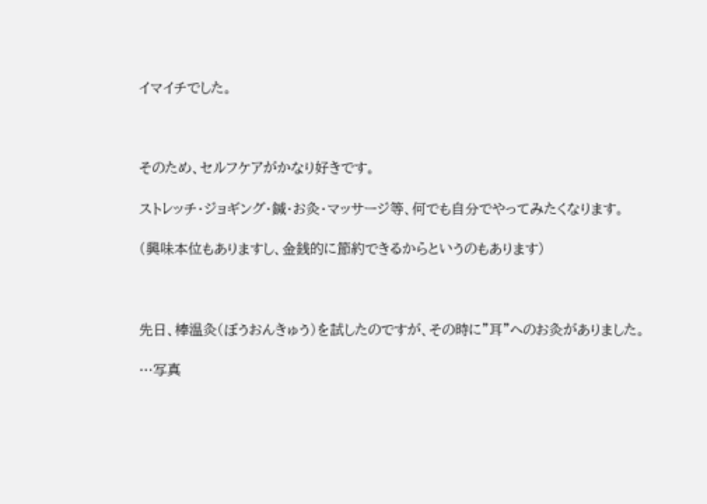イマイチでした。



そのため、セルフケアがかなり好きです。

ストレッチ・ジョギング・鍼・お灸・マッサージ等、何でも自分でやってみたくなります。

(興味本位もありますし、金銭的に節約できるからというのもあります)



先日、棒温灸(ぼうおんきゅう)を試したのですが、その時に”耳”へのお灸がありました。

…写真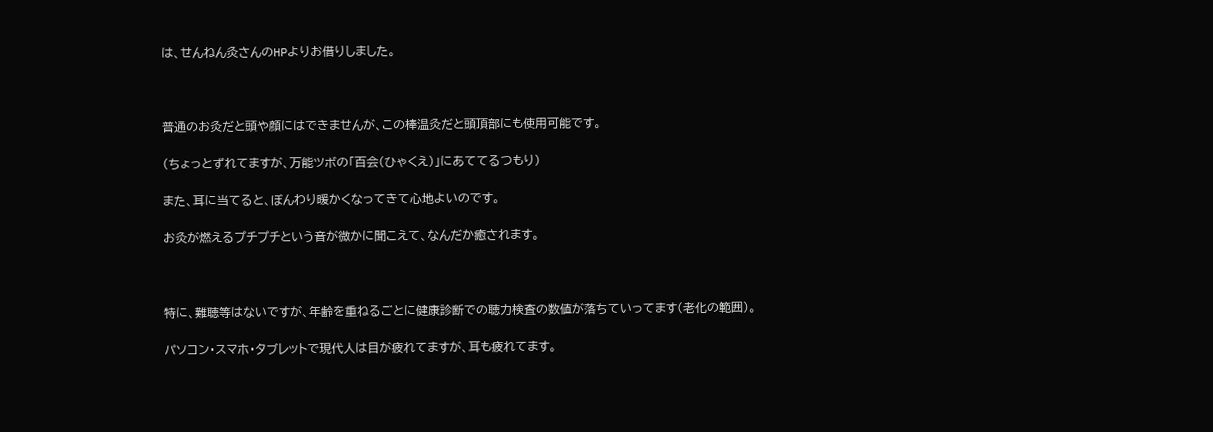は、せんねん灸さんのHPよりお借りしました。



普通のお灸だと頭や顔にはできませんが、この棒温灸だと頭頂部にも使用可能です。

(ちょっとずれてますが、万能ツボの「百会(ひゃくえ)」にあててるつもり)

また、耳に当てると、ぼんわり暖かくなってきて心地よいのです。

お灸が燃えるプチプチという音が微かに聞こえて、なんだか癒されます。



特に、難聴等はないですが、年齢を重ねるごとに健康診断での聴力検査の数値が落ちていってます(老化の範囲)。

パソコン・スマホ・タブレットで現代人は目が疲れてますが、耳も疲れてます。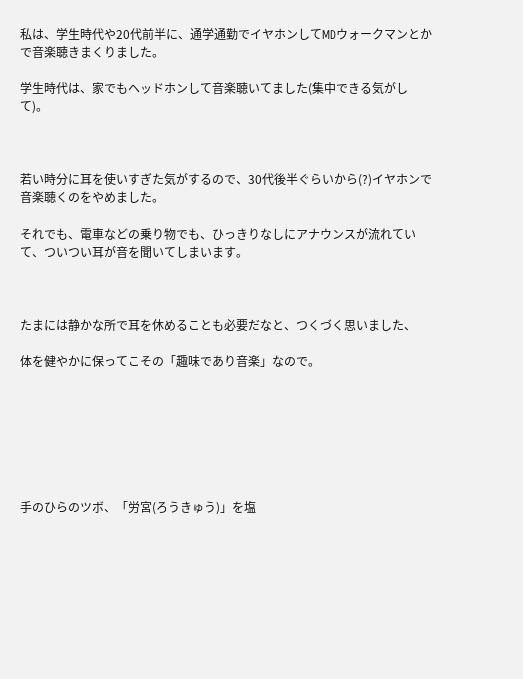私は、学生時代や20代前半に、通学通勤でイヤホンしてMDウォークマンとかで音楽聴きまくりました。

学生時代は、家でもヘッドホンして音楽聴いてました(集中できる気がして)。



若い時分に耳を使いすぎた気がするので、30代後半ぐらいから(?)イヤホンで音楽聴くのをやめました。

それでも、電車などの乗り物でも、ひっきりなしにアナウンスが流れていて、ついつい耳が音を聞いてしまいます。



たまには静かな所で耳を休めることも必要だなと、つくづく思いました、

体を健やかに保ってこその「趣味であり音楽」なので。







手のひらのツボ、「労宮(ろうきゅう)」を塩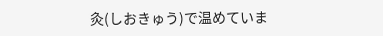灸(しおきゅう)で温めていま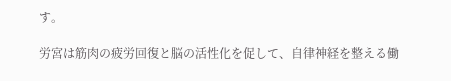す。

労宮は筋肉の疲労回復と脳の活性化を促して、自律神経を整える働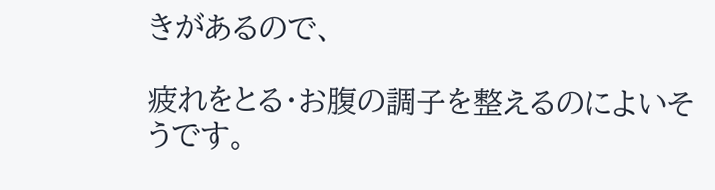きがあるので、

疲れをとる・お腹の調子を整えるのによいそうです。